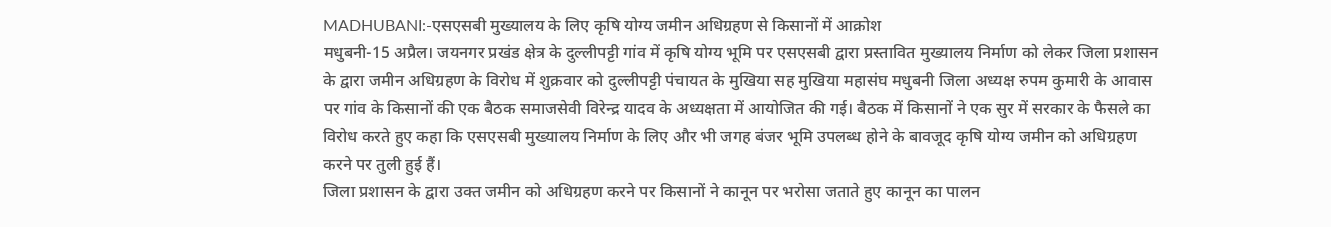MADHUBANI:-एसएसबी मुख्यालय के लिए कृषि योग्य जमीन अधिग्रहण से किसानों में आक्रोश
मधुबनी-15 अप्रैल। जयनगर प्रखंड क्षेत्र के दुल्लीपट्टी गांव में कृषि योग्य भूमि पर एसएसबी द्वारा प्रस्तावित मुख्यालय निर्माण को लेकर जिला प्रशासन के द्वारा जमीन अधिग्रहण के विरोध में शुक्रवार को दुल्लीपट्टी पंचायत के मुखिया सह मुखिया महासंघ मधुबनी जिला अध्यक्ष रुपम कुमारी के आवास पर गांव के किसानों की एक बैठक समाजसेवी विरेन्द्र यादव के अध्यक्षता में आयोजित की गई। बैठक में किसानों ने एक सुर में सरकार के फैसले का विरोध करते हुए कहा कि एसएसबी मुख्यालय निर्माण के लिए और भी जगह बंजर भूमि उपलब्ध होने के बावजूद कृषि योग्य जमीन को अधिग्रहण करने पर तुली हुई हैं।
जिला प्रशासन के द्वारा उक्त जमीन को अधिग्रहण करने पर किसानों ने कानून पर भरोसा जताते हुए कानून का पालन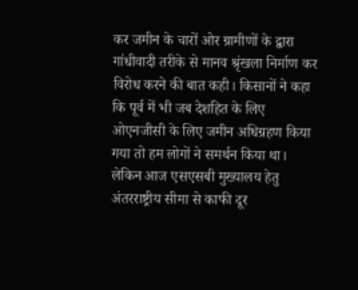कर जमीन के चारों ओर ग्रामीणों के द्वारा गांधीवादी तरीके से मानव श्रृंखला निर्माण कर विरोध करने की बात कही। किसानों ने कहा कि पूर्व में भी जब देशहित के लिए ओएनजीसी के लिए जमीन अधिग्रहण किया गया तो हम लोगों ने समर्थन किया था। लेकिन आज एसएसबी मुख्यालय हेतु अंतरराष्ट्रीय सीमा से काफी दूर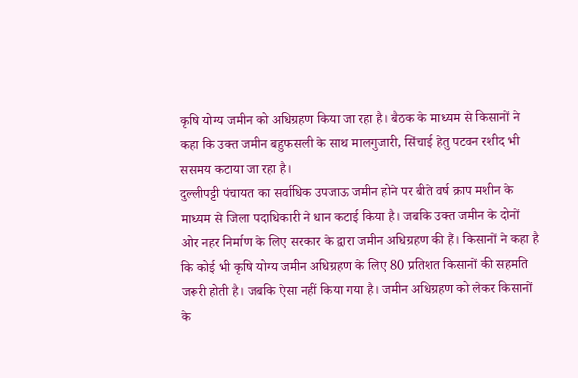कृषि योग्य जमीन को अधिग्रहण किया जा रहा है। बैठक के माध्यम से किसानों ने कहा कि उक्त जमीन बहुफसली के साथ मालगुजारी, सिंचाई हेतु पटवन रशीद भी ससमय कटाया जा रहा है।
दुल्लीपट्टी पंचायत का सर्वाधिक उपजाऊ जमीन होने पर बीते वर्ष क्राप मशीन के माध्यम से जिला पदाधिकारी ने धान कटाई किया है। जबकि उक्त जमीन के दोनों ओर नहर निर्माण के लिए सरकार के द्वारा जमीन अधिग्रहण की हैं। किसानों ने कहा है कि कोई भी कृषि योग्य जमीन अधिग्रहण के लिए 80 प्रतिशत किसानों की सहमति जरूरी होती है। जबकि ऐसा नहीं किया गया है। जमीन अधिग्रहण को लेकर किसानों के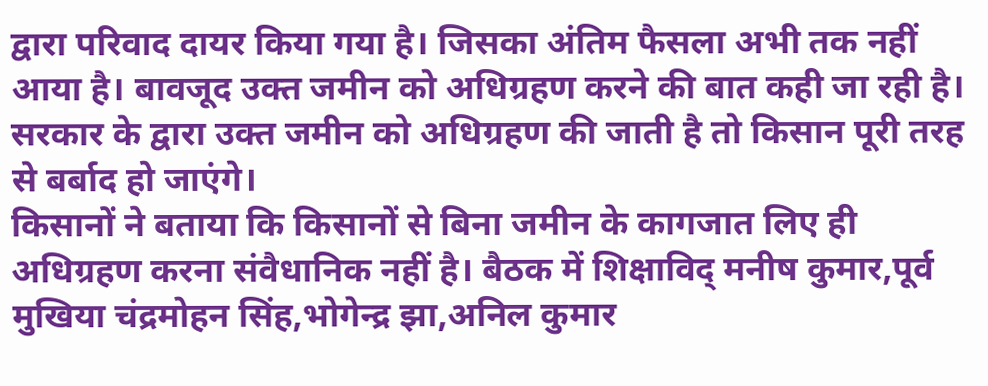द्वारा परिवाद दायर किया गया है। जिसका अंतिम फैसला अभी तक नहीं आया है। बावजूद उक्त जमीन को अधिग्रहण करने की बात कही जा रही है। सरकार के द्वारा उक्त जमीन को अधिग्रहण की जाती है तो किसान पूरी तरह से बर्बाद हो जाएंगे।
किसानों ने बताया कि किसानों से बिना जमीन के कागजात लिए ही अधिग्रहण करना संवैधानिक नहीं है। बैठक में शिक्षाविद् मनीष कुमार,पूर्व मुखिया चंद्रमोहन सिंह,भोगेन्द्र झा,अनिल कुमार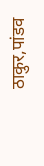ठाकुर,पांडव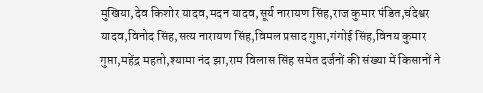मुखिया,देव किशोर यादव,मदन यादव,सूर्य नारायण सिंह,राज कुमार पंडित,चंदेश्वर यादव,विनोद सिंह,सत्य नारायण सिंह,विमल प्रसाद गुप्ता,गंगोई सिंह,विनय कुमार गुप्ता,महेंद्र महतो,श्यामा नंद झा,राम विलास सिंह समेत दर्जनों की संख्या में किसानों ने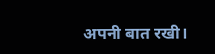अपनी बात रखी।